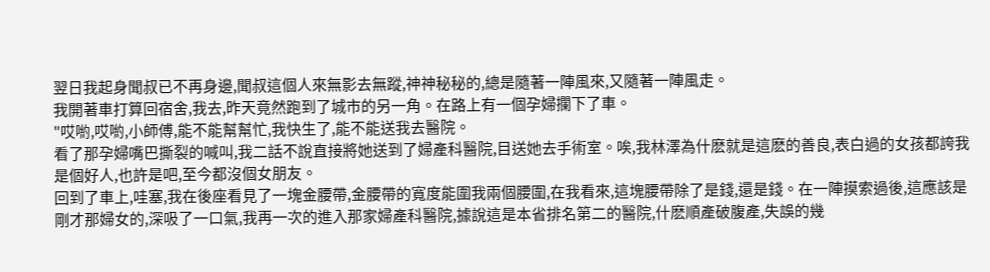翌日我起身聞叔已不再身邊,聞叔這個人來無影去無蹤,神神秘秘的,總是隨著一陣風來,又隨著一陣風走。
我開著車打算回宿舍,我去,昨天竟然跑到了城市的另一角。在路上有一個孕婦攔下了車。
"哎喲,哎喲,小師傅,能不能幫幫忙,我快生了,能不能送我去醫院。
看了那孕婦嘴巴撕裂的喊叫,我二話不說直接將她送到了婦產科醫院,目送她去手術室。唉,我林澤為什麽就是這麽的善良,表白過的女孩都誇我是個好人,也許是吧,至今都沒個女朋友。
回到了車上,哇塞,我在後座看見了一塊金腰帶,金腰帶的寬度能圍我兩個腰圍,在我看來,這塊腰帶除了是錢,還是錢。在一陣摸索過後,這應該是剛才那婦女的,深吸了一口氣,我再一次的進入那家婦產科醫院,據說這是本省排名第二的醫院,什麽順產破腹產,失誤的幾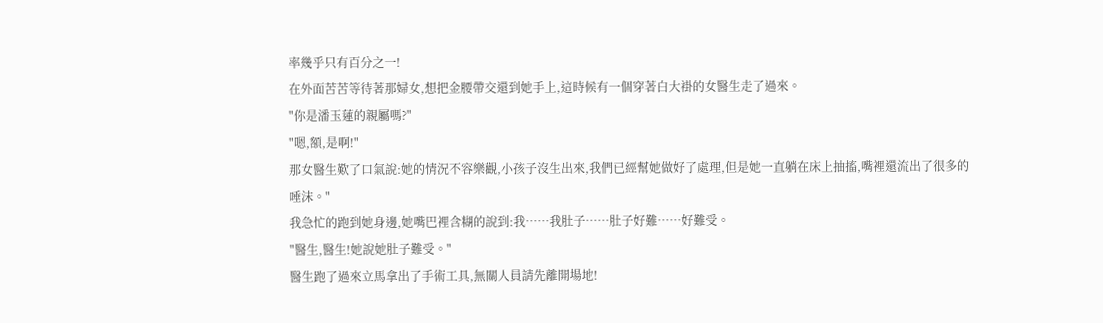率幾乎只有百分之一!
在外面苦苦等待著那婦女,想把金腰帶交還到她手上,這時候有一個穿著白大褂的女醫生走了過來。
"你是潘玉蓮的親屬嗎?"
"嗯,額,是啊!"
那女醫生歎了口氣說:她的情況不容樂觀,小孩子沒生出來,我們已經幫她做好了處理,但是她一直躺在床上抽搐,嘴裡還流出了很多的唾沫。"
我急忙的跑到她身邊,她嘴巴裡含糊的說到:我……我肚子……肚子好難……好難受。
"醫生,醫生!她說她肚子難受。"
醫生跑了過來立馬拿出了手術工具,無關人員請先離開場地!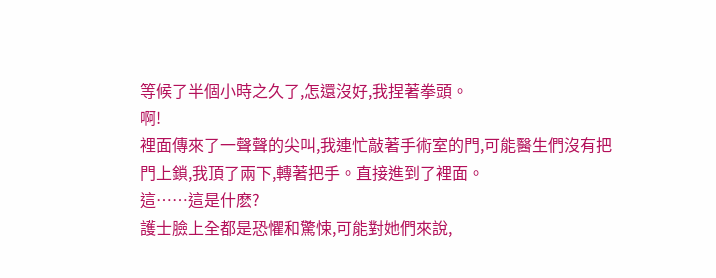等候了半個小時之久了,怎還沒好,我捏著拳頭。
啊!
裡面傳來了一聲聲的尖叫,我連忙敲著手術室的門,可能醫生們沒有把門上鎖,我頂了兩下,轉著把手。直接進到了裡面。
這……這是什麽?
護士臉上全都是恐懼和驚悚,可能對她們來說,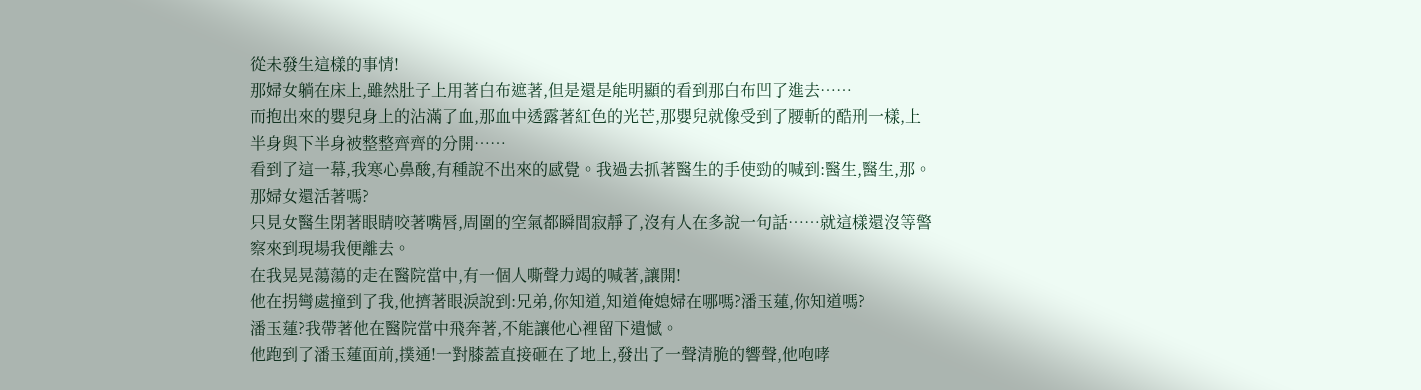從未發生這樣的事情!
那婦女躺在床上,雖然肚子上用著白布遮著,但是還是能明顯的看到那白布凹了進去……
而抱出來的嬰兒身上的沾滿了血,那血中透露著紅色的光芒,那嬰兒就像受到了腰斬的酷刑一樣,上半身與下半身被整整齊齊的分開……
看到了這一幕,我寒心鼻酸,有種說不出來的感覺。我過去抓著醫生的手使勁的喊到:醫生,醫生,那。那婦女還活著嗎?
只見女醫生閉著眼睛咬著嘴唇,周圍的空氣都瞬間寂靜了,沒有人在多說一句話……就這樣還沒等警察來到現場我便離去。
在我晃晃蕩蕩的走在醫院當中,有一個人嘶聲力竭的喊著,讓開!
他在拐彎處撞到了我,他擠著眼淚說到:兄弟,你知道,知道俺媳婦在哪嗎?潘玉蓮,你知道嗎?
潘玉蓮?我帶著他在醫院當中飛奔著,不能讓他心裡留下遺憾。
他跑到了潘玉蓮面前,撲通!一對膝蓋直接砸在了地上,發出了一聲清脆的響聲,他咆哮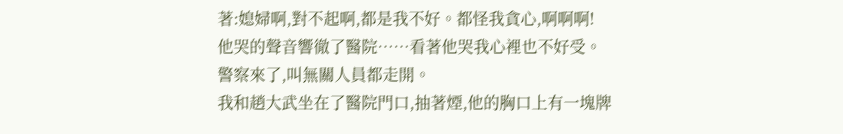著:媳婦啊,對不起啊,都是我不好。都怪我貪心,啊啊啊!
他哭的聲音響徹了醫院……看著他哭我心裡也不好受。
警察來了,叫無關人員都走開。
我和趙大武坐在了醫院門口,抽著煙,他的胸口上有一塊牌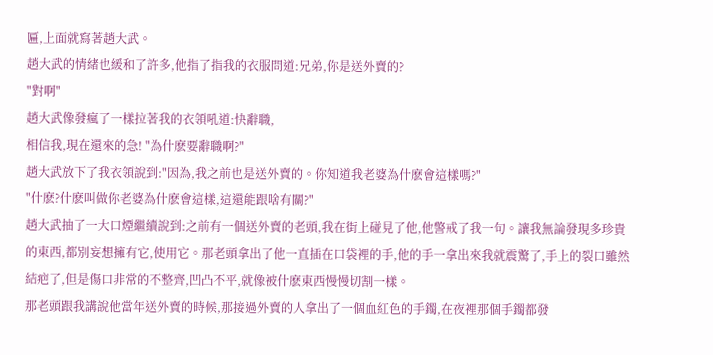匾,上面就寫著趙大武。
趙大武的情緒也緩和了許多,他指了指我的衣服問道:兄弟,你是送外賣的?
"對啊"
趙大武像發瘋了一樣拉著我的衣領吼道:快辭職,
相信我,現在還來的急! "為什麽要辭職啊?"
趙大武放下了我衣領說到:"因為,我之前也是送外賣的。你知道我老婆為什麽會這樣嗎?"
"什麽?什麽叫做你老婆為什麽會這樣,這還能跟啥有關?"
趙大武抽了一大口煙繼續說到:之前有一個送外賣的老頭,我在街上碰見了他,他警戒了我一句。讓我無論發現多珍貴的東西,都別妄想擁有它,使用它。那老頭拿出了他一直插在口袋裡的手,他的手一拿出來我就震驚了,手上的裂口雖然結疤了,但是傷口非常的不整齊,凹凸不平,就像被什麽東西慢慢切割一樣。
那老頭跟我講說他當年送外賣的時候,那接過外賣的人拿出了一個血紅色的手鐲,在夜裡那個手鐲都發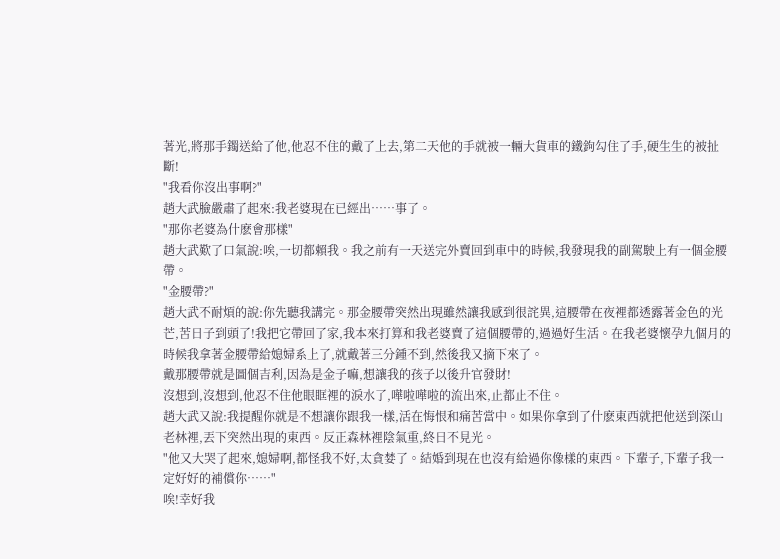著光,將那手鐲送給了他,他忍不住的戴了上去,第二天他的手就被一輛大貨車的鐵鉤勾住了手,硬生生的被扯斷!
"我看你沒出事啊?"
趙大武臉嚴肅了起來:我老婆現在已經出……事了。
"那你老婆為什麽會那樣"
趙大武歎了口氣說:唉,一切都賴我。我之前有一天送完外賣回到車中的時候,我發現我的副駕駛上有一個金腰帶。
"金腰帶?"
趙大武不耐煩的說:你先聽我講完。那金腰帶突然出現雖然讓我感到很詫異,這腰帶在夜裡都透露著金色的光芒,苦日子到頭了!我把它帶回了家,我本來打算和我老婆賣了這個腰帶的,過過好生活。在我老婆懷孕九個月的時候我拿著金腰帶給媳婦系上了,就戴著三分鍾不到,然後我又摘下來了。
戴那腰帶就是圖個吉利,因為是金子嘛,想讓我的孩子以後升官發財!
沒想到,沒想到,他忍不住他眼眶裡的淚水了,嘩啦嘩啦的流出來,止都止不住。
趙大武又說:我提醒你就是不想讓你跟我一樣,活在悔恨和痛苦當中。如果你拿到了什麽東西就把他送到深山老林裡,丟下突然出現的東西。反正森林裡陰氣重,終日不見光。
"他又大哭了起來,媳婦啊,都怪我不好,太貪婪了。結婚到現在也沒有給過你像樣的東西。下輩子,下輩子我一定好好的補償你……"
唉!幸好我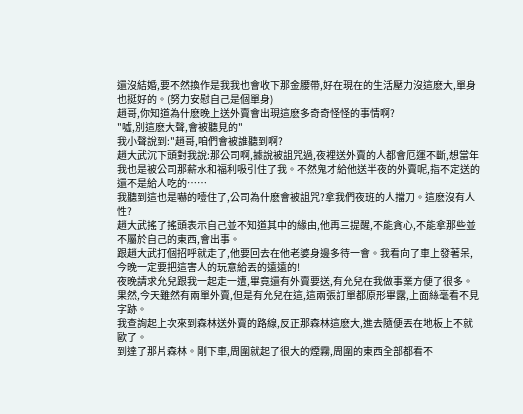還沒結婚,要不然換作是我我也會收下那金腰帶,好在現在的生活壓力沒這麽大,單身也挺好的。(努力安慰自己是個單身)
趙哥,你知道為什麽晚上送外賣會出現這麽多奇奇怪怪的事情啊?
"噓,別這麽大聲,會被聽見的"
我小聲說到:"趙哥,咱們會被誰聽到啊?
趙大武沉下頭對我說:那公司啊,據說被詛咒過,夜裡送外賣的人都會厄運不斷,想當年我也是被公司那薪水和福利吸引住了我。不然鬼才給他送半夜的外賣呢,指不定送的還不是給人吃的……
我聽到這也是嚇的噎住了,公司為什麽會被詛咒?拿我們夜班的人擋刀。這麽沒有人性?
趙大武搖了搖頭表示自己並不知道其中的緣由,他再三提醒,不能貪心,不能拿那些並不屬於自己的東西,會出事。
跟趙大武打個招呼就走了,他要回去在他老婆身邊多待一會。我看向了車上發著呆,今晚一定要把這害人的玩意給丟的遠遠的!
夜晚請求允兒跟我一起走一遭,畢竟還有外賣要送,有允兒在我做事業方便了很多。
果然,今天雖然有兩單外賣,但是有允兒在這,這兩張訂單都原形畢露,上面絲毫看不見字跡。
我查詢起上次來到森林送外賣的路線,反正那森林這麽大,進去隨便丟在地板上不就歐了。
到達了那片森林。剛下車,周圍就起了很大的煙霧,周圍的東西全部都看不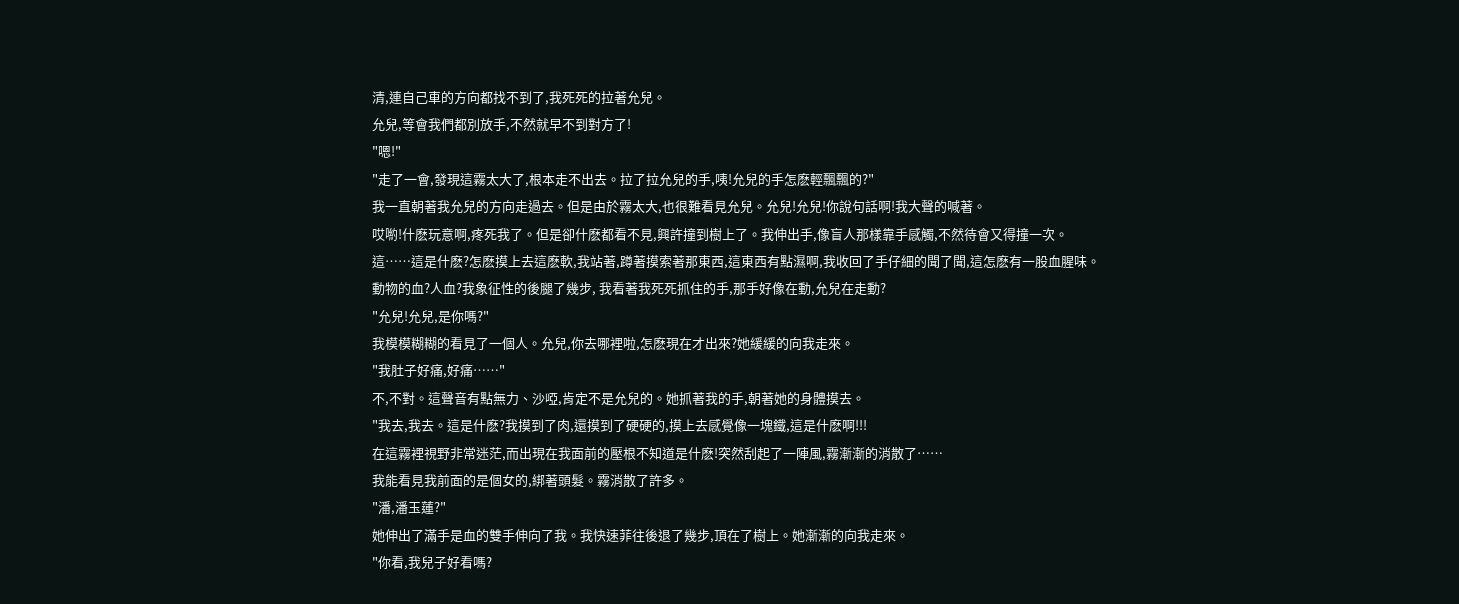清,連自己車的方向都找不到了,我死死的拉著允兒。
允兒,等會我們都別放手,不然就早不到對方了!
"嗯!"
"走了一會,發現這霧太大了,根本走不出去。拉了拉允兒的手,咦!允兒的手怎麽輕飄飄的?"
我一直朝著我允兒的方向走過去。但是由於霧太大,也很難看見允兒。允兒!允兒!你說句話啊!我大聲的喊著。
哎喲!什麽玩意啊,疼死我了。但是卻什麽都看不見,興許撞到樹上了。我伸出手,像盲人那樣靠手感觸,不然待會又得撞一次。
這……這是什麽?怎麽摸上去這麽軟,我站著,蹲著摸索著那東西,這東西有點濕啊,我收回了手仔細的聞了聞,這怎麽有一股血腥味。
動物的血?人血?我象征性的後腿了幾步, 我看著我死死抓住的手,那手好像在動,允兒在走動?
"允兒!允兒,是你嗎?"
我模模糊糊的看見了一個人。允兒,你去哪裡啦,怎麽現在才出來?她緩緩的向我走來。
"我肚子好痛,好痛……"
不,不對。這聲音有點無力、沙啞,肯定不是允兒的。她抓著我的手,朝著她的身體摸去。
"我去,我去。這是什麽?我摸到了肉,還摸到了硬硬的,摸上去感覺像一塊鐵,這是什麽啊!!!
在這霧裡視野非常迷茫,而出現在我面前的壓根不知道是什麽!突然刮起了一陣風,霧漸漸的消散了……
我能看見我前面的是個女的,綁著頭髮。霧消散了許多。
"潘,潘玉蓮?"
她伸出了滿手是血的雙手伸向了我。我快速菲往後退了幾步,頂在了樹上。她漸漸的向我走來。
"你看,我兒子好看嗎?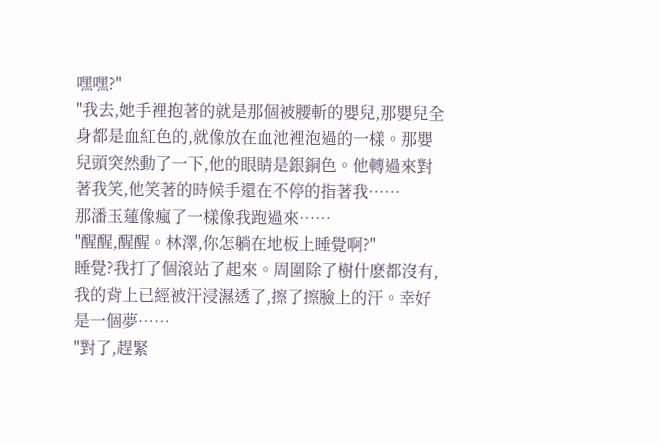嘿嘿?"
"我去,她手裡抱著的就是那個被腰斬的嬰兒,那嬰兒全身都是血紅色的,就像放在血池裡泡過的一樣。那嬰兒頭突然動了一下,他的眼睛是銀銅色。他轉過來對著我笑,他笑著的時候手還在不停的指著我……
那潘玉蓮像瘋了一樣像我跑過來……
"醒醒,醒醒。林澤,你怎躺在地板上睡覺啊?"
睡覺?我打了個滾站了起來。周圍除了樹什麽都沒有,我的背上已經被汗浸濕透了,擦了擦臉上的汗。幸好是一個夢……
"對了,趕緊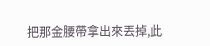把那金腰帶拿出來丟掉,此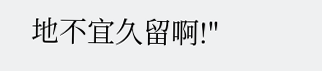地不宜久留啊!"